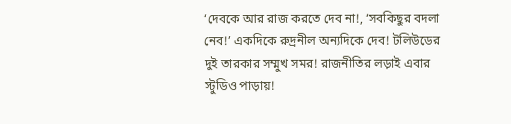‘দেবকে আর রাজ করতে দেব না!, ‘সবকিছুর বদলা নেব!’ একদিকে রুদ্রনীল অন্যদিকে দেব! টলিউডের দুই তারকার সম্মুখ সমর! রাজনীতির লড়াই এবার স্টুডিও পাড়ায়!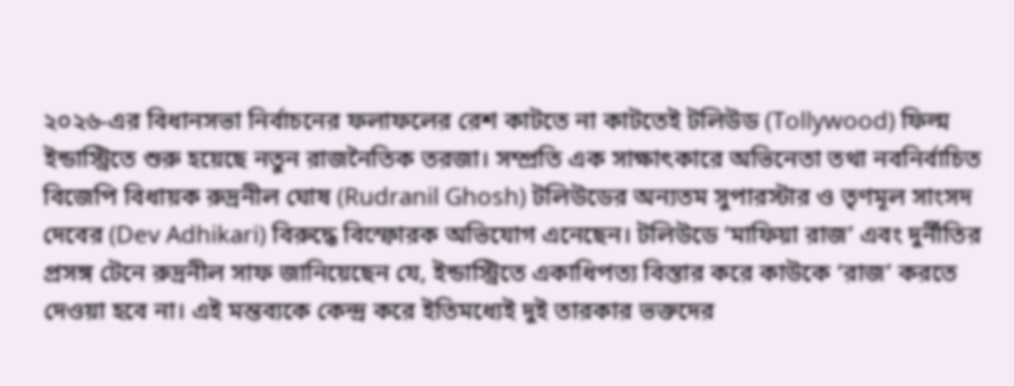২০২৬-এর বিধানসভা নির্বাচনের ফলাফলের রেশ কাটতে না কাটতেই টলিউড (Tollywood) ফিল্ম ইন্ডাস্ট্রিতে শুরু হয়েছে নতুন রাজনৈতিক তরজা। সম্প্রতি এক সাক্ষাৎকারে অভিনেতা তথা নবনির্বাচিত বিজেপি বিধায়ক রুদ্রনীল ঘোষ (Rudranil Ghosh) টলিউডের অন্যতম সুপারস্টার ও তৃণমূল সাংসদ দেবের (Dev Adhikari) বিরুদ্ধে বিস্ফোরক অভিযোগ এনেছেন। টলিউডে ‘মাফিয়া রাজ’ এবং দুর্নীতির প্রসঙ্গ টেনে রুদ্রনীল সাফ জানিয়েছেন যে, ইন্ডাস্ট্রিতে একাধিপত্য বিস্তার করে কাউকে ‘রাজ’ করতে দেওয়া হবে না। এই মন্তব্যকে কেন্দ্র করে ইতিমধ্যেই দুই তারকার ভক্তদের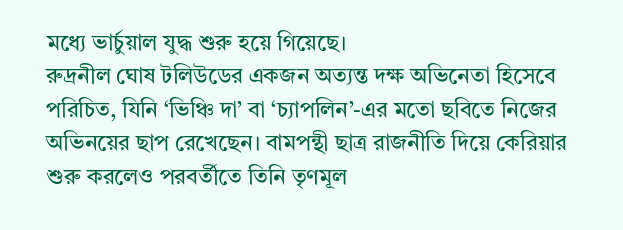মধ্যে ভার্চুয়াল যুদ্ধ শুরু হয়ে গিয়েছে।
রুদ্রনীল ঘোষ টলিউডের একজন অত্যন্ত দক্ষ অভিনেতা হিসেবে পরিচিত, যিনি ‘ভিঞ্চি দা’ বা ‘চ্যাপলিন’-এর মতো ছবিতে নিজের অভিনয়ের ছাপ রেখেছেন। বামপন্থী ছাত্র রাজনীতি দিয়ে কেরিয়ার শুরু করলেও পরবর্তীতে তিনি তৃণমূল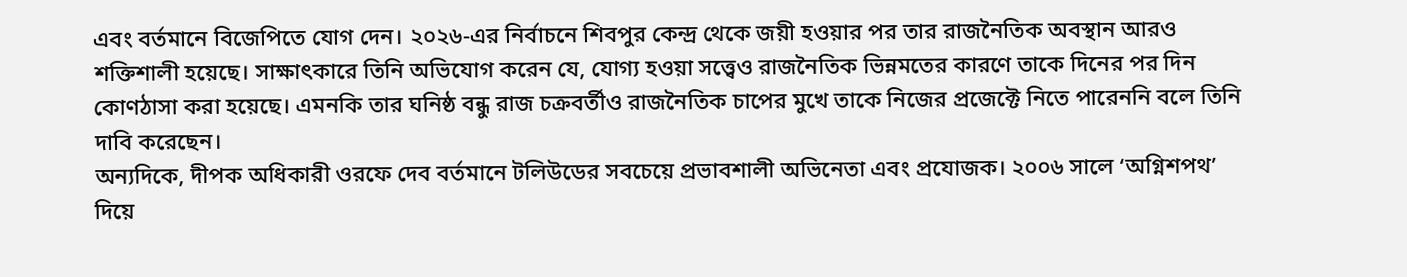এবং বর্তমানে বিজেপিতে যোগ দেন। ২০২৬-এর নির্বাচনে শিবপুর কেন্দ্র থেকে জয়ী হওয়ার পর তার রাজনৈতিক অবস্থান আরও শক্তিশালী হয়েছে। সাক্ষাৎকারে তিনি অভিযোগ করেন যে, যোগ্য হওয়া সত্ত্বেও রাজনৈতিক ভিন্নমতের কারণে তাকে দিনের পর দিন কোণঠাসা করা হয়েছে। এমনকি তার ঘনিষ্ঠ বন্ধু রাজ চক্রবর্তীও রাজনৈতিক চাপের মুখে তাকে নিজের প্রজেক্টে নিতে পারেননি বলে তিনি দাবি করেছেন।
অন্যদিকে, দীপক অধিকারী ওরফে দেব বর্তমানে টলিউডের সবচেয়ে প্রভাবশালী অভিনেতা এবং প্রযোজক। ২০০৬ সালে ‘অগ্নিশপথ’ দিয়ে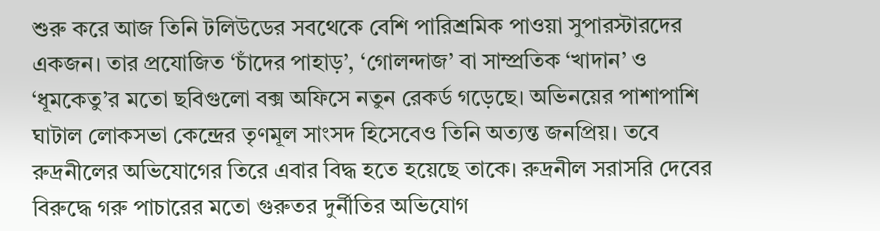শুরু করে আজ তিনি টলিউডের সবথেকে বেশি পারিশ্রমিক পাওয়া সুপারস্টারদের একজন। তার প্রযোজিত ‘চাঁদের পাহাড়’, ‘গোলন্দাজ’ বা সাম্প্রতিক ‘খাদান’ ও ‘ধূমকেতু’র মতো ছবিগুলো বক্স অফিসে নতুন রেকর্ড গড়েছে। অভিনয়ের পাশাপাশি ঘাটাল লোকসভা কেন্দ্রের তৃণমূল সাংসদ হিসেবেও তিনি অত্যন্ত জনপ্রিয়। তবে রুদ্রনীলের অভিযোগের তিরে এবার বিদ্ধ হতে হয়েছে তাকে। রুদ্রনীল সরাসরি দেবের বিরুদ্ধে গরু পাচারের মতো গুরুতর দুর্নীতির অভিযোগ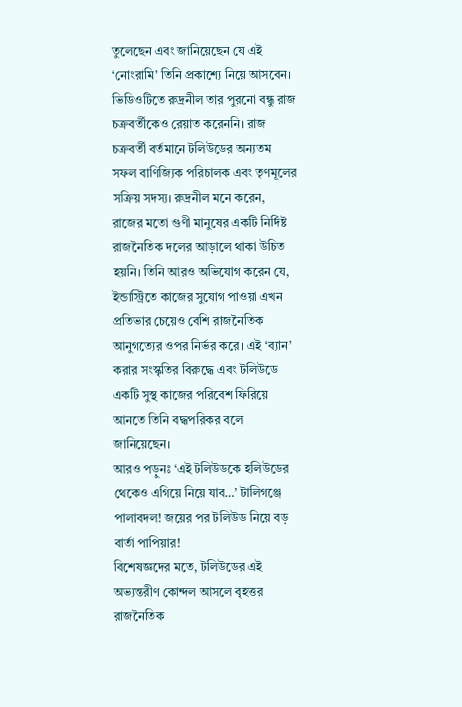তুলেছেন এবং জানিয়েছেন যে এই ‘নোংরামি’ তিনি প্রকাশ্যে নিয়ে আসবেন।
ভিডিওটিতে রুদ্রনীল তার পুরনো বন্ধু রাজ চক্রবর্তীকেও রেয়াত করেননি। রাজ চক্রবর্তী বর্তমানে টলিউডের অন্যতম সফল বাণিজ্যিক পরিচালক এবং তৃণমূলের সক্রিয় সদস্য। রুদ্রনীল মনে করেন, রাজের মতো গুণী মানুষের একটি নির্দিষ্ট রাজনৈতিক দলের আড়ালে থাকা উচিত হয়নি। তিনি আরও অভিযোগ করেন যে, ইন্ডাস্ট্রিতে কাজের সুযোগ পাওয়া এখন প্রতিভার চেয়েও বেশি রাজনৈতিক আনুগত্যের ওপর নির্ভর করে। এই ‘ব্যান’ করার সংস্কৃতির বিরুদ্ধে এবং টলিউডে একটি সুস্থ কাজের পরিবেশ ফিরিয়ে আনতে তিনি বদ্ধপরিকর বলে জানিয়েছেন।
আরও পড়ুনঃ ‘এই টলিউডকে হলিউডের থেকেও এগিয়ে নিয়ে যাব…’ টালিগঞ্জে পালাবদল! জয়ের পর টলিউড নিয়ে বড় বার্তা পাপিয়ার!
বিশেষজ্ঞদের মতে, টলিউডের এই অভ্যন্তরীণ কোন্দল আসলে বৃহত্তর রাজনৈতিক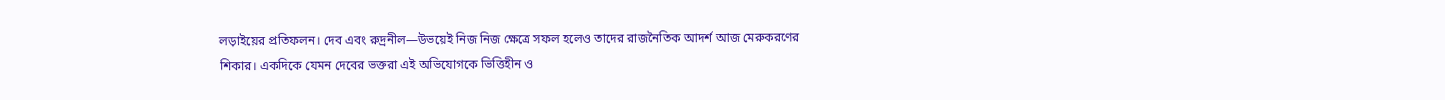লড়াইয়ের প্রতিফলন। দেব এবং রুদ্রনীল—উভয়েই নিজ নিজ ক্ষেত্রে সফল হলেও তাদের রাজনৈতিক আদর্শ আজ মেরুকরণের শিকার। একদিকে যেমন দেবের ভক্তরা এই অভিযোগকে ভিত্তিহীন ও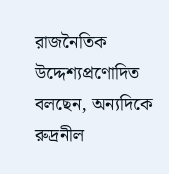রাজনৈতিক উদ্দেশ্যপ্রণোদিত বলছেন, অন্যদিকে রুদ্রনীল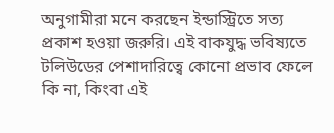অনুগামীরা মনে করছেন ইন্ডাস্ট্রিতে সত্য প্রকাশ হওয়া জরুরি। এই বাকযুদ্ধ ভবিষ্যতে টলিউডের পেশাদারিত্বে কোনো প্রভাব ফেলে কি না, কিংবা এই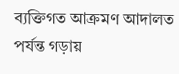ব্যক্তিগত আক্রমণ আদালত পর্যন্ত গড়ায়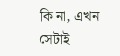কি না, এখন সেটাই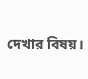দেখার বিষয়।